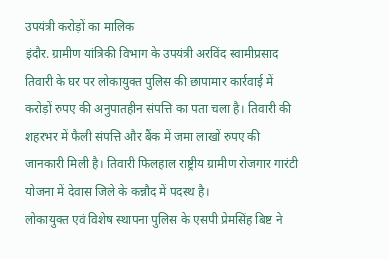उपयंत्री करोड़ों का मालिक
इंदौर. ग्रामीण यांत्रिकी विभाग के उपयंत्री अरविंद स्वामीप्रसाद तिवारी के घर पर लोकायुक्त पुलिस की छापामार कार्रवाई में करोड़ों रुपए की अनुपातहीन संपत्ति का पता चला है। तिवारी की शहरभर में फैली संपत्ति और बैंक में जमा लाखों रुपए की जानकारी मिली है। तिवारी फिलहाल राष्ट्रीय ग्रामीण रोजगार गारंटी योजना में देवास जिले के कन्नौद में पदस्थ है।
लोकायुक्त एवं विशेष स्थापना पुलिस के एसपी प्रेमसिंह बिष्ट ने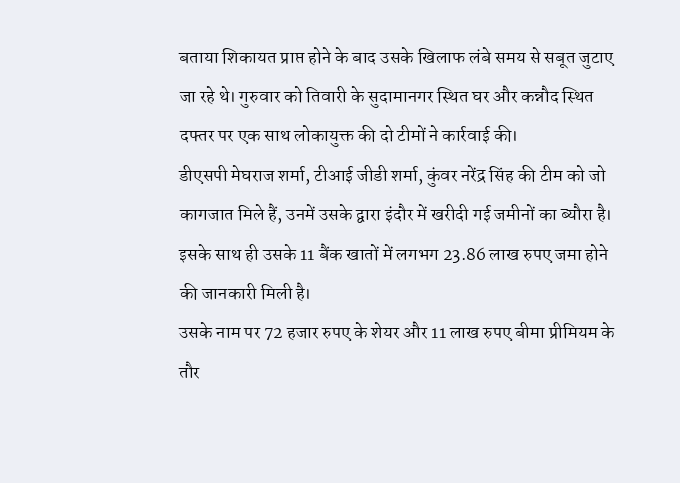बताया शिकायत प्राप्त होने के बाद उसके खिलाफ लंबे समय से सबूत जुटाए जा रहे थे। गुरुवार को तिवारी के सुदामानगर स्थित घर और कन्नौद स्थित दफ्तर पर एक साथ लोकायुक्त की दो टीमों ने कार्रवाई की।
डीएसपी मेघराज शर्मा, टीआई जीडी शर्मा, कुंवर नरेंद्र सिंह की टीम को जो कागजात मिले हैं, उनमें उसके द्वारा इंदौर में खरीदी गई जमीनों का ब्यौरा है। इसके साथ ही उसके 11 बैंक खातों में लगभग 23.86 लाख रुपए जमा होने की जानकारी मिली है।
उसके नाम पर 72 हजार रुपए के शेयर और 11 लाख रुपए बीमा प्रीमियम के तौर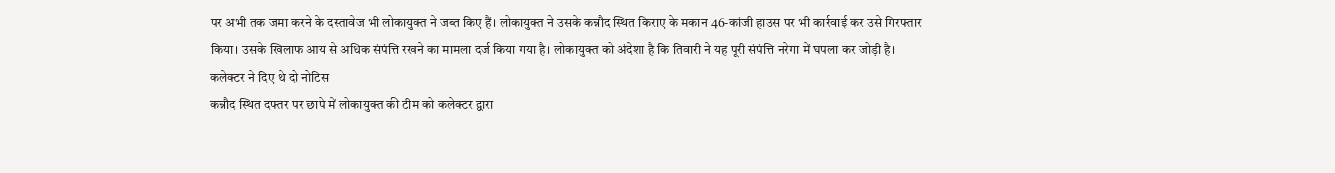पर अभी तक जमा करने के दस्तावेज भी लोकायुक्त ने जब्त किए हैं। लोकायुक्त ने उसके कन्नौद स्थित किराए के मकान 46-कांजी हाउस पर भी कार्रवाई कर उसे गिरफ्तार किया। उसके खिलाफ आय से अधिक संपंत्ति रखने का मामला दर्ज किया गया है। लोकायुक्त को अंदेशा है कि तिवारी ने यह पूरी संपंत्ति नरेगा में घपला कर जोड़ी है।
कलेक्टर ने दिए थे दो नोटिस
कन्नौद स्थित दफ्तर पर छापे में लोकायुक्त की टीम को कलेक्टर द्वारा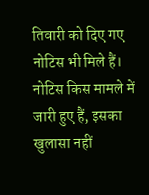तिवारी को दिए गए नोटिस भी मिले हैं। नोटिस किस मामले में जारी हुए हैं, इसका खुलासा नहीं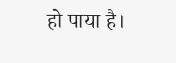हो पाया है।